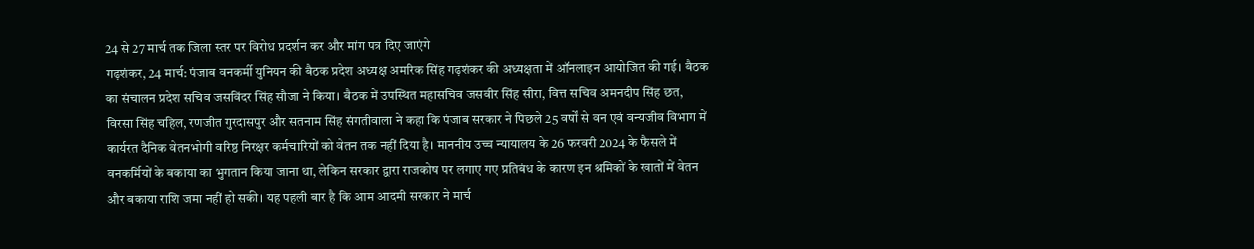24 से 27 मार्च तक जिला स्तर पर विरोध प्रदर्शन कर और मांग पत्र दिए जाएंगे
गढ़शंकर, 24 मार्च: पंजाब वनकर्मी युनियन की बैठक प्रदेश अध्यक्ष अमरिक सिंह गढ़शंकर की अध्यक्षता में ऑनलाइन आयोजित की गई। बैठक का संचालन प्रदेश सचिव जसविंदर सिंह सौजा ने किया। बैठक में उपस्थित महासचिव जसवीर सिंह सीरा, वित्त सचिव अमनदीप सिंह छत, विरसा सिंह चहिल, रणजीत गुरदासपुर और सतनाम सिंह संगतीवाला ने कहा कि पंजाब सरकार ने पिछले 25 वर्षों से वन एवं वन्यजीव विभाग में कार्यरत दैनिक वेतनभोगी वरिष्ठ निरक्षर कर्मचारियों को वेतन तक नहीं दिया है। माननीय उच्च न्यायालय के 26 फरवरी 2024 के फैसले में वनकर्मियों के बकाया का भुगतान किया जाना था, लेकिन सरकार द्वारा राजकोष पर लगाए गए प्रतिबंध के कारण इन श्रमिकों के खातों में वेतन और बकाया राशि जमा नहीं हो सकी। यह पहली बार है कि आम आदमी सरकार ने मार्च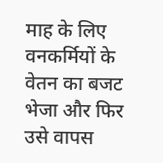माह के लिए वनकर्मियों के वेतन का बजट भेजा और फिर उसे वापस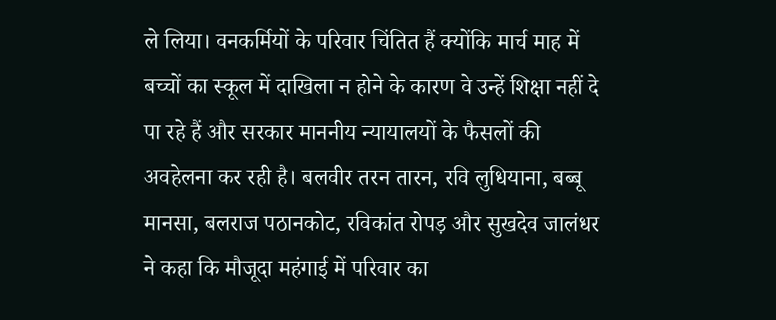ले लिया। वनकर्मियों के परिवार चिंतित हैं क्योंकि मार्च माह में बच्चों का स्कूल में दाखिला न होने के कारण वे उन्हें शिक्षा नहीं दे पा रहे हैं और सरकार माननीय न्यायालयों के फैसलों की अवहेलना कर रही है। बलवीर तरन तारन, रवि लुधियाना, बब्बू मानसा, बलराज पठानकोट, रविकांत रोपड़ और सुखदेव जालंधर ने कहा कि मौजूदा महंगाई में परिवार का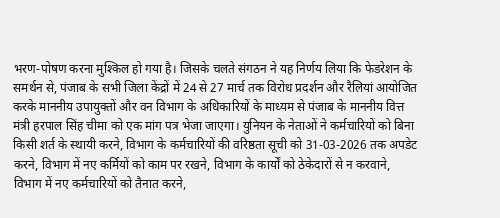भरण-पोषण करना मुश्किल हो गया है। जिसके चलते संगठन ने यह निर्णय लिया कि फेडरेशन के समर्थन से, पंजाब के सभी जिला केंद्रों में 24 से 27 मार्च तक विरोध प्रदर्शन और रैलियां आयोजित करके माननीय उपायुक्तों और वन विभाग के अधिकारियों के माध्यम से पंजाब के माननीय वित्त मंत्री हरपाल सिंह चीमा को एक मांग पत्र भेजा जाएगा। युनियन के नेताओं ने कर्मचारियों को बिना किसी शर्त के स्थायी करने, विभाग के कर्मचारियों की वरिष्ठता सूची को 31-03-2026 तक अपडेट करने, विभाग में नए कर्मियों को काम पर रखने, विभाग के कार्यों को ठेकेदारों से न करवाने, विभाग में नए कर्मचारियों को तैनात करने,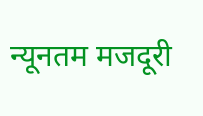न्यूनतम मजदूरी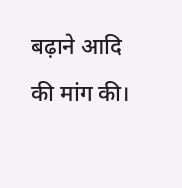बढ़ाने आदि की मांग की।